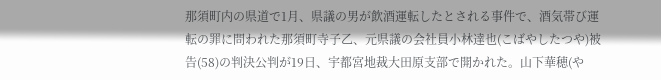那須町内の県道で1月、県議の男が飲酒運転したとされる事件で、酒気帯び運転の罪に問われた那須町寺子乙、元県議の会社員小林達也(こばやしたつや)被告(58)の判決公判が19日、宇都宮地裁大田原支部で開かれた。山下華穂(や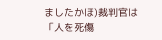ましたかほ)裁判官は「人を死傷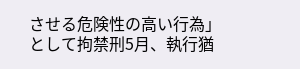させる危険性の高い行為」として拘禁刑5月、執行猶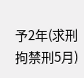予2年(求刑拘禁刑5月)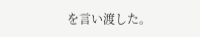を言い渡した。